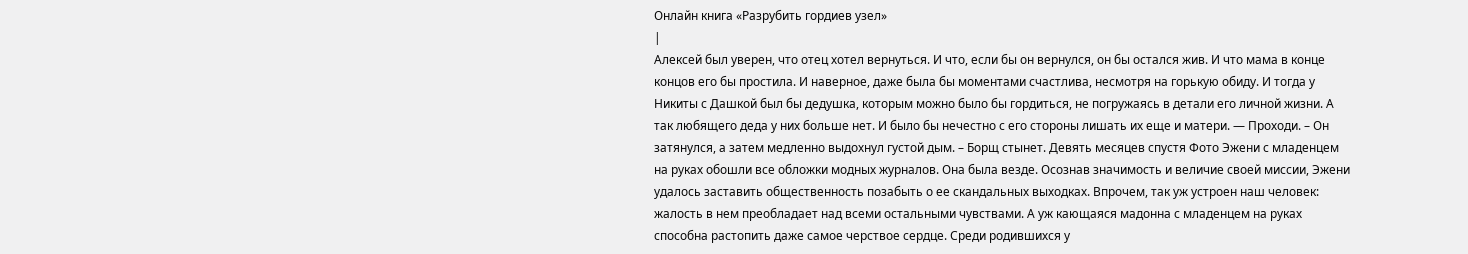Онлайн книга «Разрубить гордиев узел»
|
Алексей был уверен, что отец хотел вернуться. И что, если бы он вернулся, он бы остался жив. И что мама в конце концов его бы простила. И наверное, даже была бы моментами счастлива, несмотря на горькую обиду. И тогда у Никиты с Дашкой был бы дедушка, которым можно было бы гордиться, не погружаясь в детали его личной жизни. А так любящего деда у них больше нет. И было бы нечестно с его стороны лишать их еще и матери. — Проходи. – Он затянулся, а затем медленно выдохнул густой дым. – Борщ стынет. Девять месяцев спустя Фото Эжени с младенцем на руках обошли все обложки модных журналов. Она была везде. Осознав значимость и величие своей миссии, Эжени удалось заставить общественность позабыть о ее скандальных выходках. Впрочем, так уж устроен наш человек: жалость в нем преобладает над всеми остальными чувствами. А уж кающаяся мадонна с младенцем на руках способна растопить даже самое черствое сердце. Среди родившихся у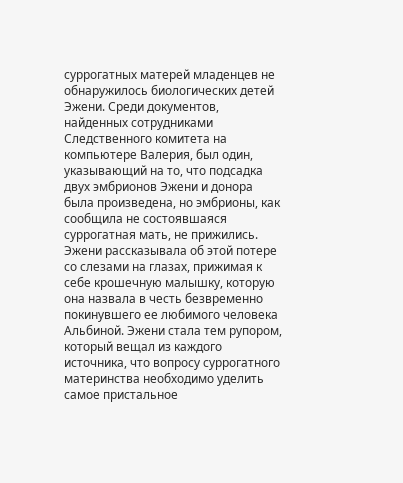суррогатных матерей младенцев не обнаружилось биологических детей Эжени. Среди документов, найденных сотрудниками Следственного комитета на компьютере Валерия, был один, указывающий на то, что подсадка двух эмбрионов Эжени и донора была произведена, но эмбрионы, как сообщила не состоявшаяся суррогатная мать, не прижились. Эжени рассказывала об этой потере со слезами на глазах, прижимая к себе крошечную малышку, которую она назвала в честь безвременно покинувшего ее любимого человека Альбиной. Эжени стала тем рупором, который вещал из каждого источника, что вопросу суррогатного материнства необходимо уделить самое пристальное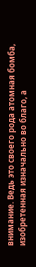внимание. Ведь это своего рода атомная бомба, изобретенная изначально во благо, а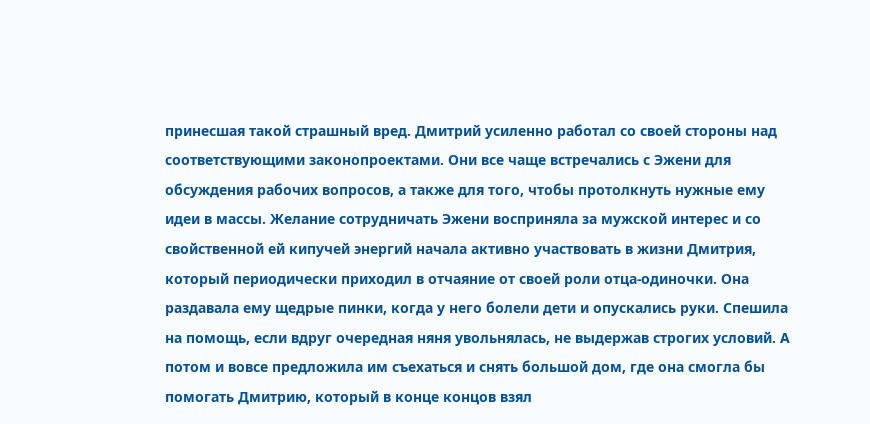принесшая такой страшный вред. Дмитрий усиленно работал со своей стороны над соответствующими законопроектами. Они все чаще встречались с Эжени для обсуждения рабочих вопросов, а также для того, чтобы протолкнуть нужные ему идеи в массы. Желание сотрудничать Эжени восприняла за мужской интерес и со свойственной ей кипучей энергий начала активно участвовать в жизни Дмитрия, который периодически приходил в отчаяние от своей роли отца-одиночки. Она раздавала ему щедрые пинки, когда у него болели дети и опускались руки. Спешила на помощь, если вдруг очередная няня увольнялась, не выдержав строгих условий. А потом и вовсе предложила им съехаться и снять большой дом, где она смогла бы помогать Дмитрию, который в конце концов взял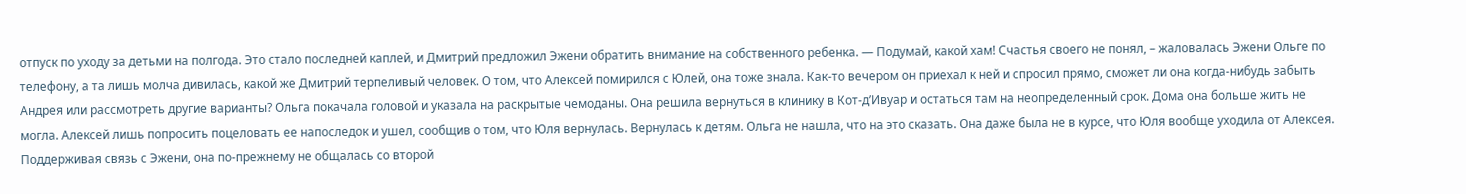отпуск по уходу за детьми на полгода. Это стало последней каплей, и Дмитрий предложил Эжени обратить внимание на собственного ребенка. — Подумай, какой хам! Счастья своего не понял, – жаловалась Эжени Ольге по телефону, а та лишь молча дивилась, какой же Дмитрий терпеливый человек. О том, что Алексей помирился с Юлей, она тоже знала. Как-то вечером он приехал к ней и спросил прямо, сможет ли она когда-нибудь забыть Андрея или рассмотреть другие варианты? Ольга покачала головой и указала на раскрытые чемоданы. Она решила вернуться в клинику в Кот-д’Ивуар и остаться там на неопределенный срок. Дома она больше жить не могла. Алексей лишь попросить поцеловать ее напоследок и ушел, сообщив о том, что Юля вернулась. Вернулась к детям. Ольга не нашла, что на это сказать. Она даже была не в курсе, что Юля вообще уходила от Алексея. Поддерживая связь с Эжени, она по-прежнему не общалась со второй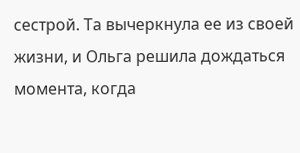сестрой. Та вычеркнула ее из своей жизни, и Ольга решила дождаться момента, когда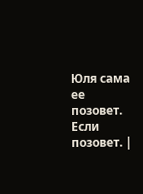Юля сама ее позовет. Если позовет. |